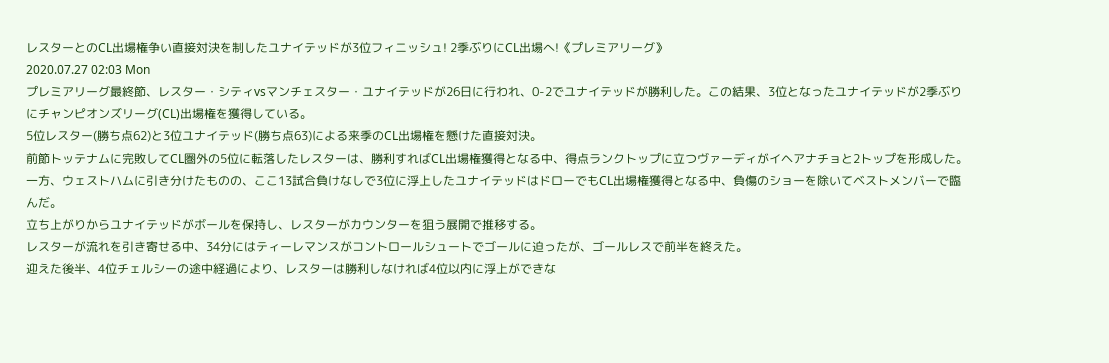レスターとのCL出場権争い直接対決を制したユナイテッドが3位フィニッシュ! 2季ぶりにCL出場へ!《プレミアリーグ》
2020.07.27 02:03 Mon
プレミアリーグ最終節、レスター・シティvsマンチェスター・ユナイテッドが26日に行われ、0-2でユナイテッドが勝利した。この結果、3位となったユナイテッドが2季ぶりにチャンピオンズリーグ(CL)出場権を獲得している。
5位レスター(勝ち点62)と3位ユナイテッド(勝ち点63)による来季のCL出場権を懸けた直接対決。
前節トッテナムに完敗してCL圏外の5位に転落したレスターは、勝利すればCL出場権獲得となる中、得点ランクトップに立つヴァーディがイヘアナチョと2トップを形成した。
一方、ウェストハムに引き分けたものの、ここ13試合負けなしで3位に浮上したユナイテッドはドローでもCL出場権獲得となる中、負傷のショーを除いてベストメンバーで臨んだ。
立ち上がりからユナイテッドがボールを保持し、レスターがカウンターを狙う展開で推移する。
レスターが流れを引き寄せる中、34分にはティーレマンスがコントロールシュートでゴールに迫ったが、ゴールレスで前半を終えた。
迎えた後半、4位チェルシーの途中経過により、レスターは勝利しなければ4位以内に浮上ができな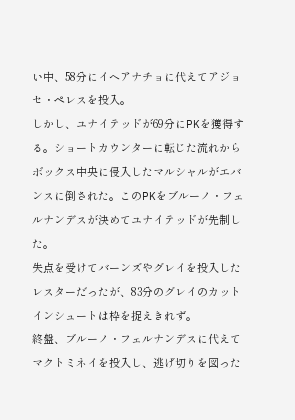い中、58分にイヘアナチョに代えてアジョセ・ペレスを投入。
しかし、ユナイテッドが69分にPKを獲得する。ショートカウンターに転じた流れからボックス中央に侵入したマルシャルがエバンスに倒された。このPKをブルーノ・フェルナンデスが決めてユナイテッドが先制した。
失点を受けてバーンズやグレイを投入したレスターだったが、83分のグレイのカットインシュートは枠を捉えきれず。
終盤、ブルーノ・フェルナンデスに代えてマクトミネイを投入し、逃げ切りを図った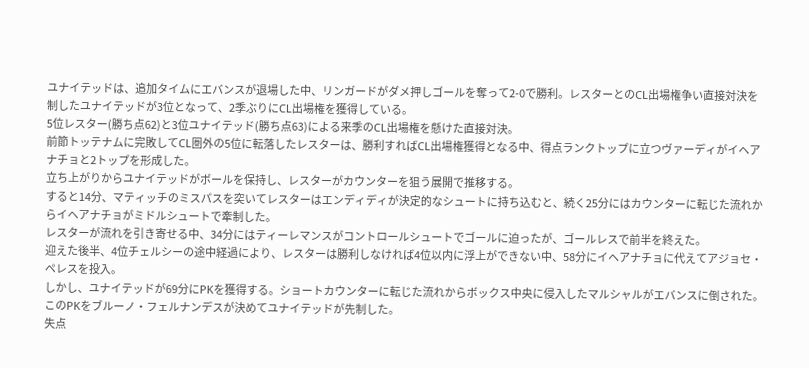ユナイテッドは、追加タイムにエバンスが退場した中、リンガードがダメ押しゴールを奪って2-0で勝利。レスターとのCL出場権争い直接対決を制したユナイテッドが3位となって、2季ぶりにCL出場権を獲得している。
5位レスター(勝ち点62)と3位ユナイテッド(勝ち点63)による来季のCL出場権を懸けた直接対決。
前節トッテナムに完敗してCL圏外の5位に転落したレスターは、勝利すればCL出場権獲得となる中、得点ランクトップに立つヴァーディがイヘアナチョと2トップを形成した。
立ち上がりからユナイテッドがボールを保持し、レスターがカウンターを狙う展開で推移する。
すると14分、マティッチのミスパスを突いてレスターはエンディディが決定的なシュートに持ち込むと、続く25分にはカウンターに転じた流れからイヘアナチョがミドルシュートで牽制した。
レスターが流れを引き寄せる中、34分にはティーレマンスがコントロールシュートでゴールに迫ったが、ゴールレスで前半を終えた。
迎えた後半、4位チェルシーの途中経過により、レスターは勝利しなければ4位以内に浮上ができない中、58分にイヘアナチョに代えてアジョセ・ペレスを投入。
しかし、ユナイテッドが69分にPKを獲得する。ショートカウンターに転じた流れからボックス中央に侵入したマルシャルがエバンスに倒された。このPKをブルーノ・フェルナンデスが決めてユナイテッドが先制した。
失点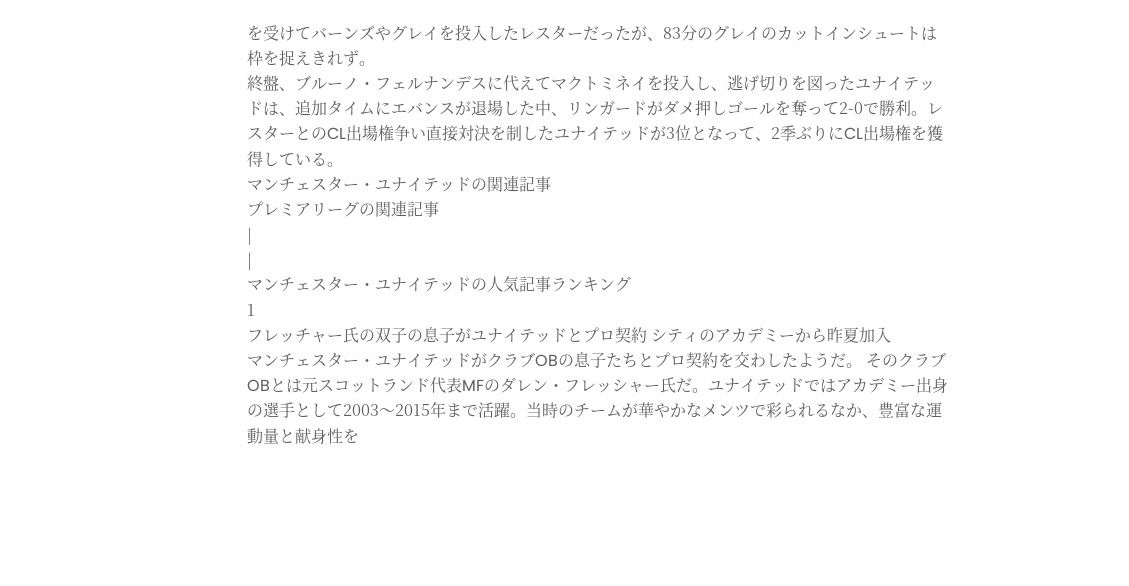を受けてバーンズやグレイを投入したレスターだったが、83分のグレイのカットインシュートは枠を捉えきれず。
終盤、ブルーノ・フェルナンデスに代えてマクトミネイを投入し、逃げ切りを図ったユナイテッドは、追加タイムにエバンスが退場した中、リンガードがダメ押しゴールを奪って2-0で勝利。レスターとのCL出場権争い直接対決を制したユナイテッドが3位となって、2季ぶりにCL出場権を獲得している。
マンチェスター・ユナイテッドの関連記事
プレミアリーグの関連記事
|
|
マンチェスター・ユナイテッドの人気記事ランキング
1
フレッチャー氏の双子の息子がユナイテッドとプロ契約 シティのアカデミーから昨夏加入
マンチェスター・ユナイテッドがクラブOBの息子たちとプロ契約を交わしたようだ。 そのクラブOBとは元スコットランド代表MFのダレン・フレッシャー氏だ。ユナイテッドではアカデミー出身の選手として2003〜2015年まで活躍。当時のチームが華やかなメンツで彩られるなか、豊富な運動量と献身性を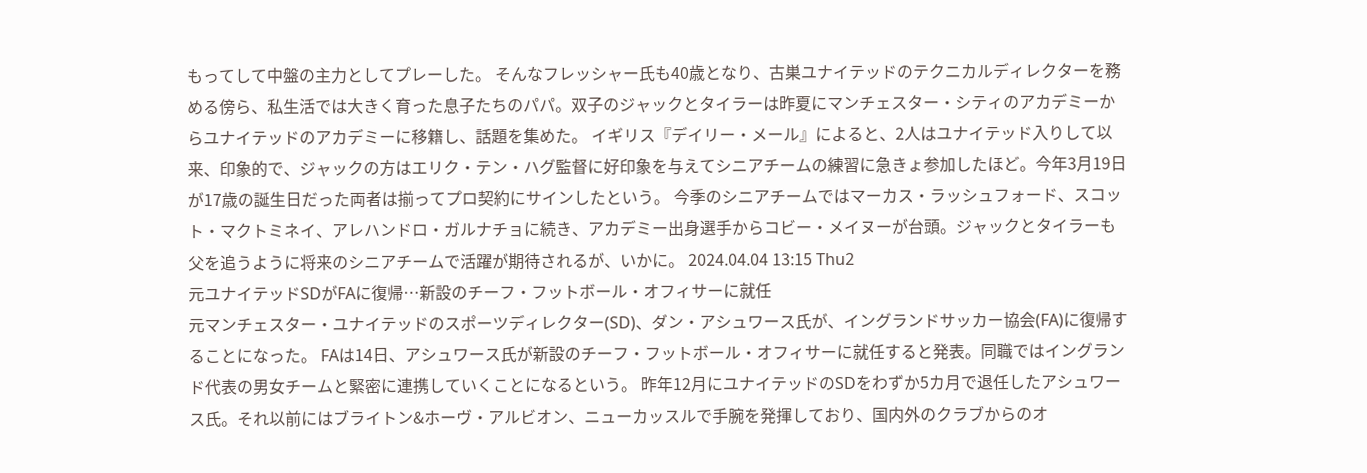もってして中盤の主力としてプレーした。 そんなフレッシャー氏も40歳となり、古巣ユナイテッドのテクニカルディレクターを務める傍ら、私生活では大きく育った息子たちのパパ。双子のジャックとタイラーは昨夏にマンチェスター・シティのアカデミーからユナイテッドのアカデミーに移籍し、話題を集めた。 イギリス『デイリー・メール』によると、2人はユナイテッド入りして以来、印象的で、ジャックの方はエリク・テン・ハグ監督に好印象を与えてシニアチームの練習に急きょ参加したほど。今年3月19日が17歳の誕生日だった両者は揃ってプロ契約にサインしたという。 今季のシニアチームではマーカス・ラッシュフォード、スコット・マクトミネイ、アレハンドロ・ガルナチョに続き、アカデミー出身選手からコビー・メイヌーが台頭。ジャックとタイラーも父を追うように将来のシニアチームで活躍が期待されるが、いかに。 2024.04.04 13:15 Thu2
元ユナイテッドSDがFAに復帰…新設のチーフ・フットボール・オフィサーに就任
元マンチェスター・ユナイテッドのスポーツディレクター(SD)、ダン・アシュワース氏が、イングランドサッカー協会(FA)に復帰することになった。 FAは14日、アシュワース氏が新設のチーフ・フットボール・オフィサーに就任すると発表。同職ではイングランド代表の男女チームと緊密に連携していくことになるという。 昨年12月にユナイテッドのSDをわずか5カ月で退任したアシュワース氏。それ以前にはブライトン&ホーヴ・アルビオン、ニューカッスルで手腕を発揮しており、国内外のクラブからのオ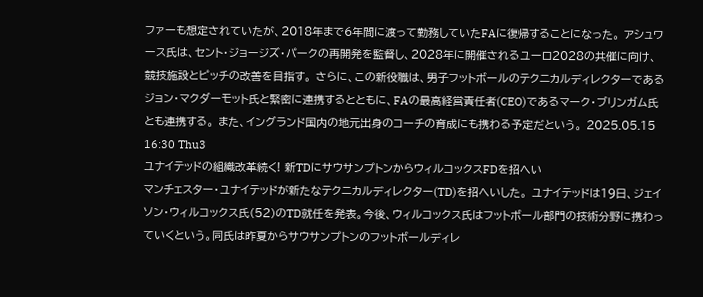ファーも想定されていたが、2018年まで6年間に渡って勤務していたFAに復帰することになった。 アシュワース氏は、セント・ジョージズ・パークの再開発を監督し、2028年に開催されるユーロ2028の共催に向け、競技施設とピッチの改善を目指す。 さらに、この新役職は、男子フットボールのテクニカルディレクターであるジョン・マクダーモット氏と緊密に連携するとともに、FAの最高経営責任者(CEO)であるマーク・ブリンガム氏とも連携する。 また、イングランド国内の地元出身のコーチの育成にも携わる予定だという。 2025.05.15 16:30 Thu3
ユナイテッドの組織改革続く! 新TDにサウサンプトンからウィルコックスFDを招へい
マンチェスター・ユナイテッドが新たなテクニカルディレクター(TD)を招へいした。 ユナイテッドは19日、ジェイソン・ウィルコックス氏(52)のTD就任を発表。今後、ウィルコックス氏はフットボール部門の技術分野に携わっていくという。同氏は昨夏からサウサンプトンのフットボールディレ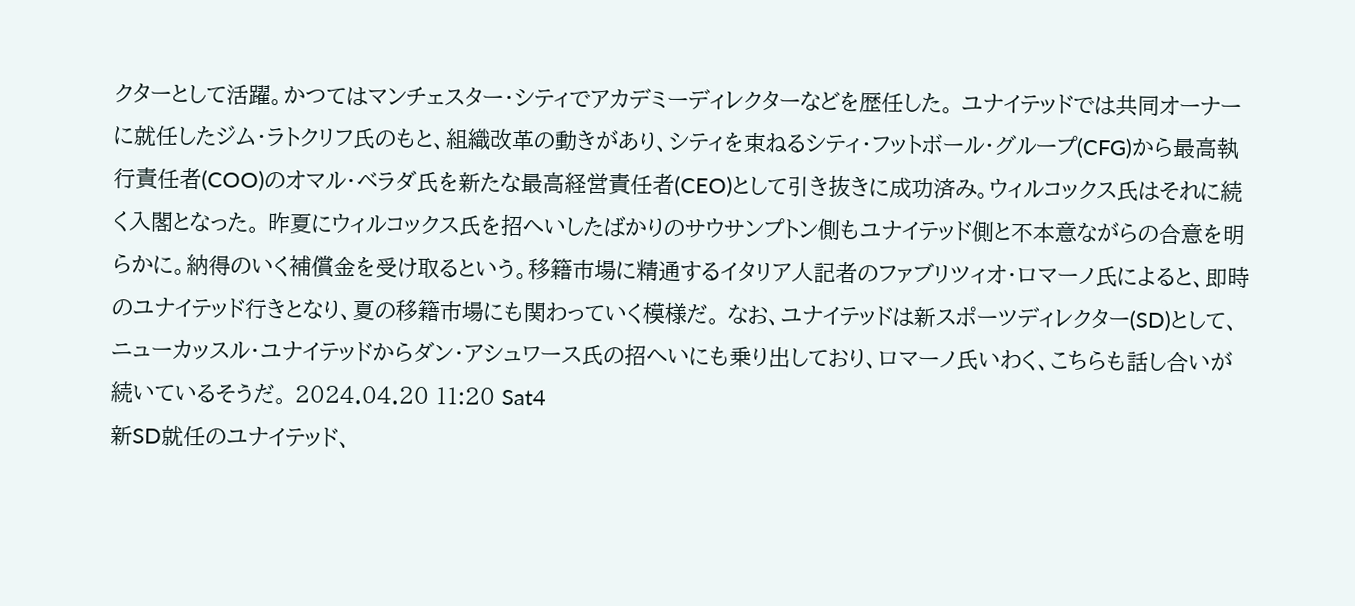クターとして活躍。かつてはマンチェスター・シティでアカデミーディレクターなどを歴任した。 ユナイテッドでは共同オーナーに就任したジム・ラトクリフ氏のもと、組織改革の動きがあり、シティを束ねるシティ・フットボール・グループ(CFG)から最高執行責任者(COO)のオマル・ベラダ氏を新たな最高経営責任者(CEO)として引き抜きに成功済み。ウィルコックス氏はそれに続く入閣となった。 昨夏にウィルコックス氏を招へいしたばかりのサウサンプトン側もユナイテッド側と不本意ながらの合意を明らかに。納得のいく補償金を受け取るという。移籍市場に精通するイタリア人記者のファブリツィオ・ロマーノ氏によると、即時のユナイテッド行きとなり、夏の移籍市場にも関わっていく模様だ。 なお、ユナイテッドは新スポーツディレクター(SD)として、ニューカッスル・ユナイテッドからダン・アシュワース氏の招へいにも乗り出しており、ロマーノ氏いわく、こちらも話し合いが続いているそうだ。 2024.04.20 11:20 Sat4
新SD就任のユナイテッド、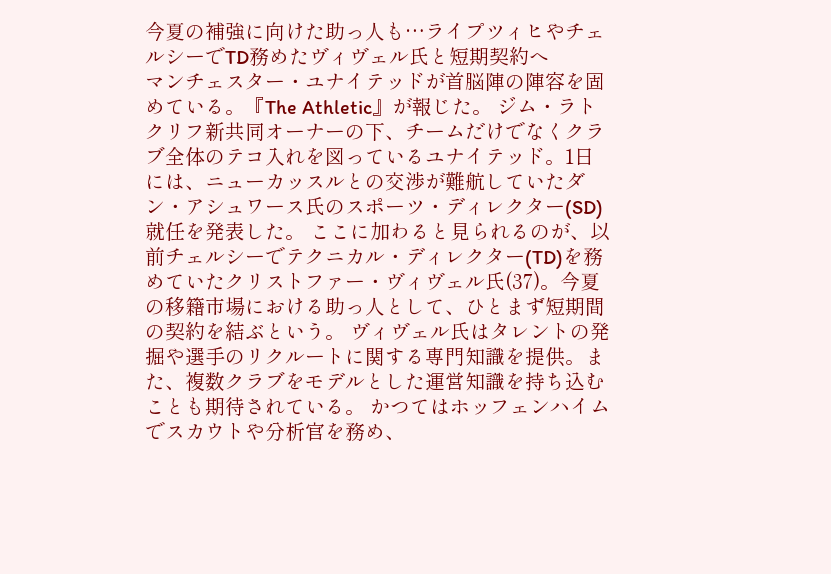今夏の補強に向けた助っ人も…ライプツィヒやチェルシーでTD務めたヴィヴェル氏と短期契約へ
マンチェスター・ユナイテッドが首脳陣の陣容を固めている。『The Athletic』が報じた。 ジム・ラトクリフ新共同オーナーの下、チームだけでなくクラブ全体のテコ入れを図っているユナイテッド。1日には、ニューカッスルとの交渉が難航していたダン・アシュワース氏のスポーツ・ディレクター(SD)就任を発表した。 ここに加わると見られるのが、以前チェルシーでテクニカル・ディレクター(TD)を務めていたクリストファー・ヴィヴェル氏(37)。今夏の移籍市場における助っ人として、ひとまず短期間の契約を結ぶという。 ヴィヴェル氏はタレントの発掘や選手のリクルートに関する専門知識を提供。また、複数クラブをモデルとした運営知識を持ち込むことも期待されている。 かつてはホッフェンハイムでスカウトや分析官を務め、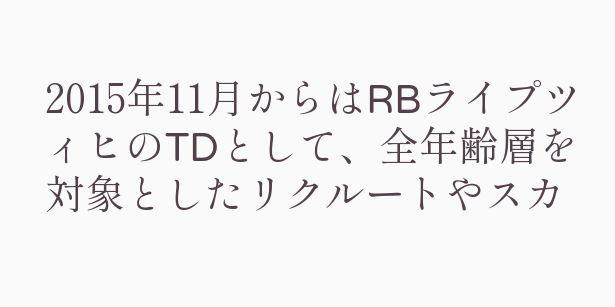2015年11月からはRBライプツィヒのTDとして、全年齢層を対象としたリクルートやスカ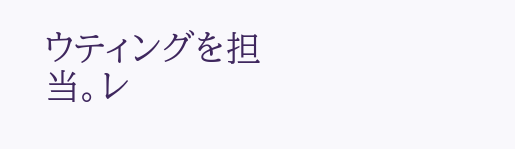ウティングを担当。レ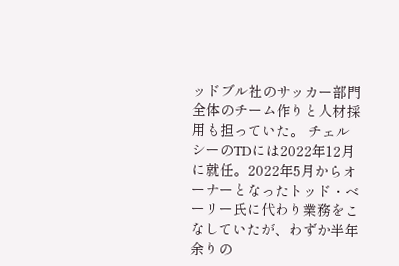ッドブル社のサッカー部門全体のチーム作りと人材採用も担っていた。 チェルシーのTDには2022年12月に就任。2022年5月からオーナーとなったトッド・ベーリー氏に代わり業務をこなしていたが、わずか半年余りの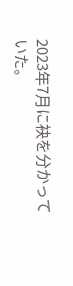2023年7月に袂を分かっていた。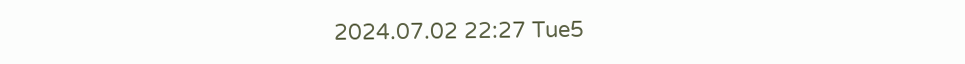2024.07.02 22:27 Tue5